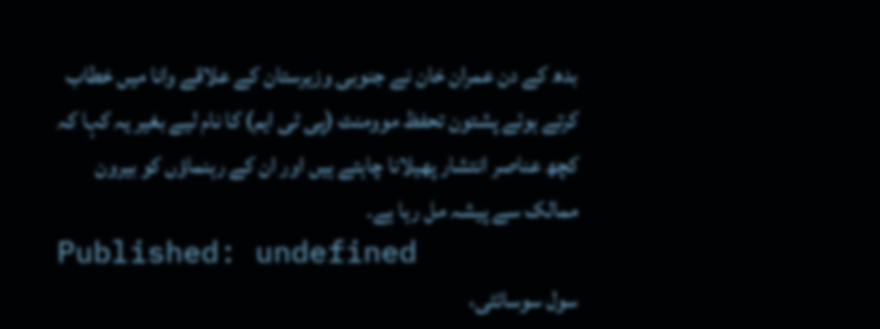بدھ کے دن عمران خان نے جنوبی وزیرستان کے علاقے وانا میں خطاب کرتے ہوئے پشتون تحفظ موومنٹ (پی ٹی ایم) کا نام لیے بغیر یہ کہا کہ کچھ عناصر انتشار پھیلانا چاہتے ہیں اور ان کے رہنماؤں کو بیرون ممالک سے پیشہ مل رہا ہے۔
Published: undefined
سول سوسائٹی،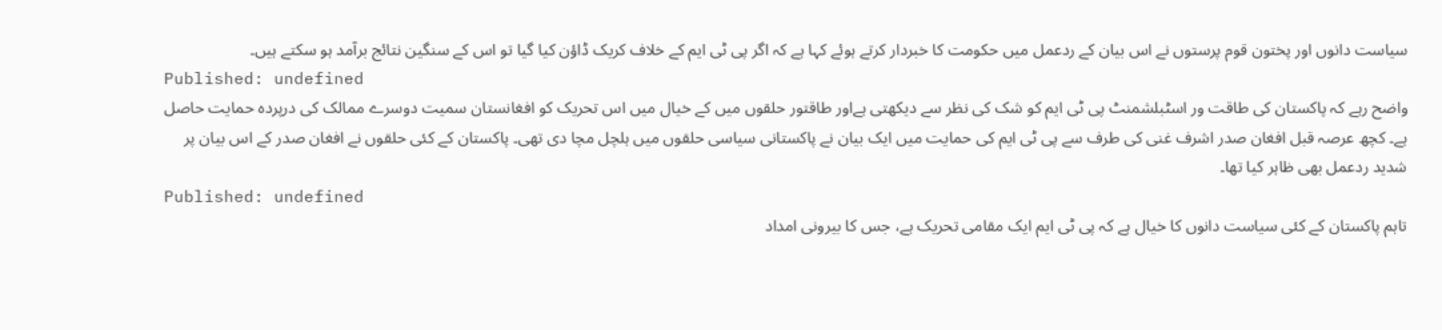سیاست دانوں اور پختون قوم پرستوں نے اس بیان کے ردعمل میں حکومت کا خبردار کرتے ہوئے کہا ہے کہ اگر پی ٹی ایم کے خلاف کریک ڈاؤن کیا گیا تو اس کے سنگین نتائج برآمد ہو سکتے ہیں۔
Published: undefined
واضح رہے کہ پاکستان کی طاقت ور اسٹبلشمنٹ پی ٹی ایم کو شک کی نظر سے دیکھتی ہےاور طاقتور حلقوں میں کے خیال میں اس تحریک کو افغانستان سمیت دوسرے ممالک کی درپردہ حمایت حاصل ہے۔ کچھ عرصہ قبل افغان صدر اشرف غنی کی طرف سے پی ٹی ایم کی حمایت میں ایک بیان نے پاکستانی سیاسی حلقوں میں ہلچل مچا دی تھی۔ پاکستان کے کئی حلقوں نے افغان صدر کے اس بیان پر شدید ردعمل بھی ظاہر کیا تھا۔
Published: undefined
تاہم پاکستان کے کئی سیاست دانوں کا خیال ہے کہ پی ٹی ایم ایک مقامی تحریک ہے، جس کا بیرونی امداد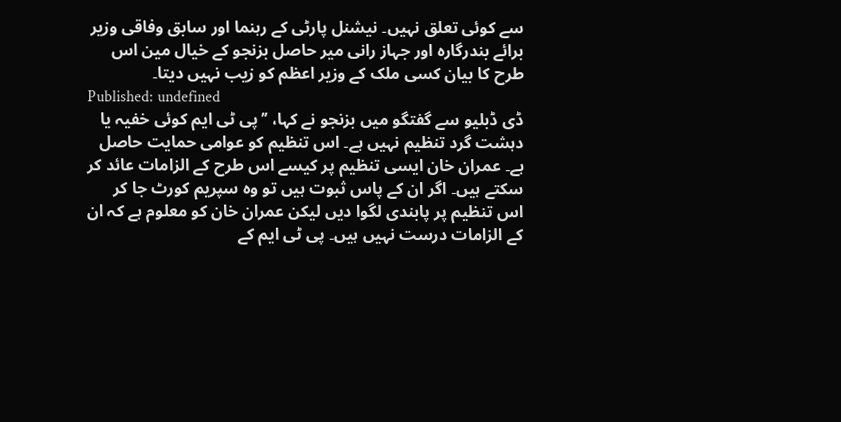سے کوئی تعلق نہیں۔ نیشنل پارٹی کے رہنما اور سابق وفاقی وزیر برائے بندرگارہ اور جہاز رانی میر حاصل بزنجو کے خیال مین اس طرح کا بیان کسی ملک کے وزیر اعظم کو زیب نہیں دیتا۔
Published: undefined
ڈی ڈبلیو سے گفتگو میں بزنجو نے کہا، ’’پی ٹی ایم کوئی خفیہ یا دہشت گرد تنظیم نہیں ہے۔ اس تنظیم کو عوامی حمایت حاصل ہے۔ عمران خان ایسی تنظیم پر کیسے اس طرح کے الزامات عائد کر سکتے ہیں۔ اگر ان کے پاس ثبوت ہیں تو وہ سپریم کورٹ جا کر اس تنظیم پر پابندی لگوا دیں لیکن عمران خان کو معلوم ہے کہ ان کے الزامات درست نہیں ہیں۔ پی ٹی ایم کے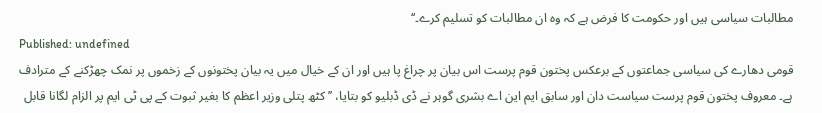مطالبات سیاسی ہیں اور حکومت کا فرض ہے کہ وہ ان مطالبات کو تسلیم کرے۔‘‘
Published: undefined
قومی دھارے کی سیاسی جماعتوں کے برعکس پختون قوم پرست اس بیان پر چراغ پا ہیں اور ان کے خیال میں یہ بیان پختونوں کے زخموں پر نمک چھڑکنے کے مترادف ہے۔ معروف پختون قوم پرست سیاست دان اور سابق ایم این اے بشری گوہر نے ڈی ڈبلیو کو بتایا، ’’ کٹھ پتلی وزیر اعظم کا بغیر ثبوت کے پی ٹی ایم پر الزام لگانا قابل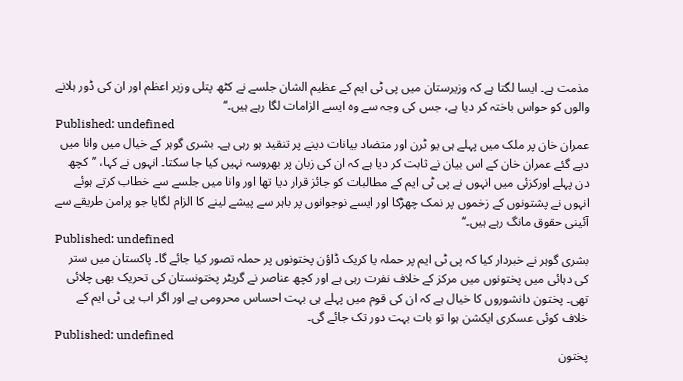مذمت ہے۔ ایسا لگتا ہے کہ وزیرستان میں پی ٹی ایم کے عظیم الشان جلسے نے کٹھ پتلی وزیر اعظم اور ان کی ڈور ہلانے والوں کو حواس باختہ کر دیا ہے، جس کی وجہ سے وہ ایسے الزامات لگا رہے ہیں۔‘‘
Published: undefined
عمران خان پر ملک میں پہلے ہی یو ٹرن اور متضاد بیانات دینے پر تنقید ہو رہی ہے۔ بشری گوہر کے خیال میں وانا میں دیے گئے عمران خان کے اس بیان نے ثابت کر دیا ہے کہ ان کی زبان پر بھروسہ نہیں کیا جا سکتا۔ انہوں نے کہا، ’’کچھ دن پہلے اورکزئی میں انہوں نے پی ٹی ایم کے مطالبات کو جائز قرار دیا تھا اور وانا میں جلسے سے خطاب کرتے ہوئے انہوں نے پشتونوں کے زخموں پر نمک چھڑکا اور ایسے نوجوانوں پر باہر سے پیشے لینے کا الزام لگایا جو پرامن طریقے سے آئینی حقوق مانگ رہے ہیں۔‘‘
Published: undefined
بشری گوہر نے خبردار کیا کہ پی ٹی ایم پر حملہ یا کریک ڈاؤن پختونوں پر حملہ تصور کیا جائے گا۔ پاکستان میں ستر کی دہائی میں پختونوں میں مرکز کے خلاف نفرت رہی ہے اور کچھ عناصر نے گریٹر پختونستان کی تحریک بھی چلائی تھی۔ پختون دانشوروں کا خیال ہے کہ ان کی قوم میں پہلے ہی بہت احساس محرومی ہے اور اگر اب پی ٹی ایم کے خلاف کوئی عسکری ایکشن ہوا تو بات بہت دور تک جائے گی۔
Published: undefined
پختون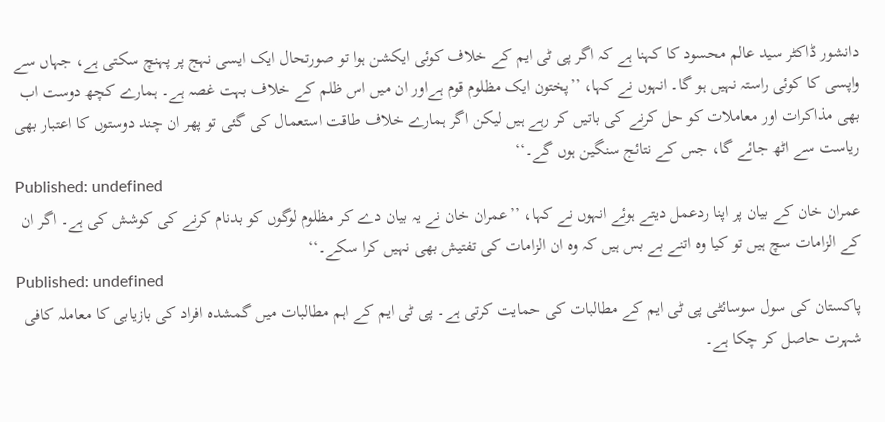دانشور ڈاکٹر سید عالم محسود کا کہنا ہے کہ اگر پی ٹی ایم کے خلاف کوئی ایکشن ہوا تو صورتحال ایک ایسی نہج پر پہنچ سکتی ہے، جہاں سے واپسی کا کوئی راستہ نہیں ہو گا۔ انہوں نے کہا، ’’پختون ایک مظلوم قوم ہےاور ان میں اس ظلم کے خلاف بہت غصہ ہے۔ ہمارے کچھ دوست اب بھی مذاکرات اور معاملات کو حل کرنے کی باتیں کر رہے ہیں لیکن اگر ہمارے خلاف طاقت استعمال کی گئی تو پھر ان چند دوستوں کا اعتبار بھی ریاست سے اٹھ جائے گا، جس کے نتائج سنگین ہوں گے۔‘‘
Published: undefined
عمران خان کے بیان پر اپنا ردعمل دیتے ہوئے انہوں نے کہا، ’’عمران خان نے یہ بیان دے کر مظلوم لوگوں کو بدنام کرنے کی کوشش کی ہے۔ اگر ان کے الزامات سچ ہیں تو کیا وہ اتنے بے بس ہیں کہ وہ ان الزامات کی تفتیش بھی نہیں کرا سکے۔‘‘
Published: undefined
پاکستان کی سول سوسائٹی پی ٹی ایم کے مطالبات کی حمایت کرتی ہے۔ پی ٹی ایم کے اہم مطالبات میں گمشدہ افراد کی بازیابی کا معاملہ کافی شہرت حاصل کر چکا ہے۔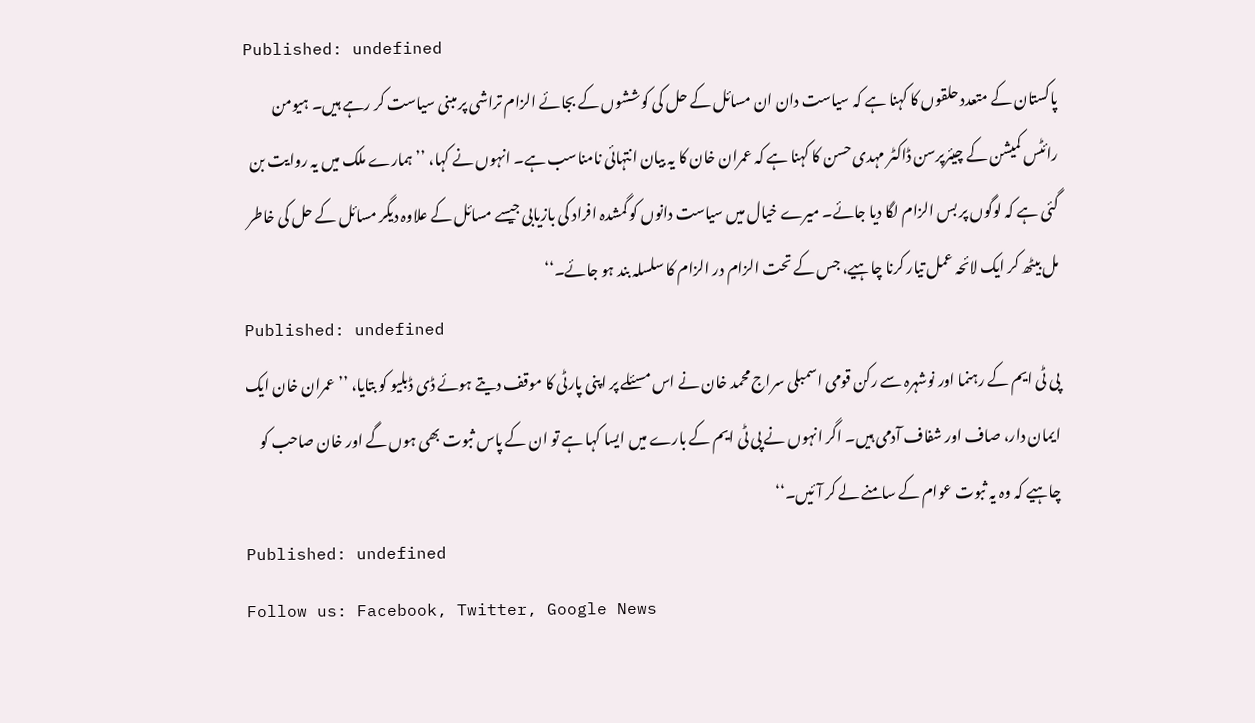Published: undefined
پاکستان کے متعدد حلقوں کا کہنا ہے کہ سیاست دان ان مسائل کے حل کی کوششوں کے بجائے الزام تراشی پر مبنی سیاست کر رہے ہیں۔ ہیومن رائٹس کمیشن کے چیئرپرسن ڈاکٹر مہدی حسن کا کہنا ہے کہ عمران خان کا یہ بیان انتہائی نامناسب ہے۔ انہوں نے کہا، ’’ہمارے ملک میں یہ روایت بن گئی ہے کہ لوگوں پر بس الزام لگا دیا جائے۔ میرے خیال میں سیاست دانوں کو گمشدہ افراد کی بازیابی جیسے مسائل کے علاوہ دیگر مسائل کے حل کی خاطر مل بیٹھ کر ایک لائحہ عمل تیار کرنا چاہیے، جس کے تحت الزام در الزام کا سلسلہ بند ہو جائے۔‘‘
Published: undefined
پی ٹی ایم کے رہنما اور نوشہرہ سے رکن قومی اسمبلی سراج محمد خان نے اس مسئلے پر اپنی پارٹی کا موقف دیتے ہوئے ڈی ڈبلیو کو بتایا، ’’عمران خان ایک ایمان دار، صاف اور شفاف آدمی ہیں۔ اگر انہوں نے پی ٹی ایم کے بارے میں ایسا کہا ہے تو ان کے پاس ثبوت بھی ہوں گے اور خان صاحب کو چاہیے کہ وہ یہ ثبوت عوام کے سامنے لے کر آئیں۔‘‘
Published: undefined
Follow us: Facebook, Twitter, Google News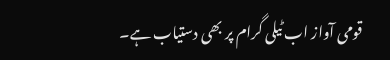قومی آواز اب ٹیلی گرام پر بھی دستیاب ہے۔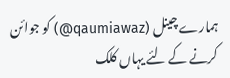ہمارے چینل (qaumiawaz@) کو جوائن کرنے کے لئے یہاں کلک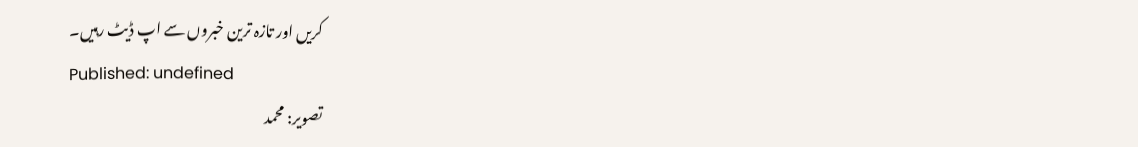کریں اور تازہ ترین خبروں سے اپ ڈیٹ رہیں۔
Published: undefined
تصویر: محمد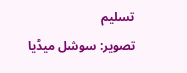تسلیم
تصویر: سوشل میڈیا